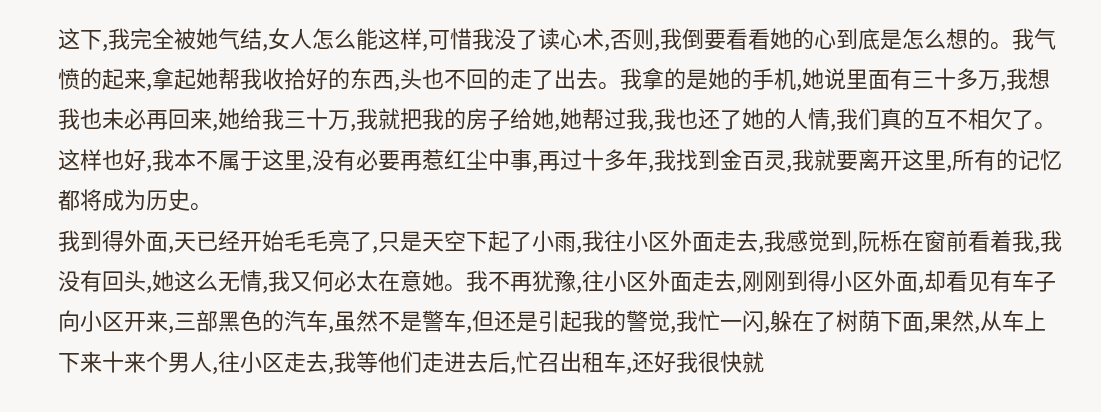这下,我完全被她气结,女人怎么能这样,可惜我没了读心术,否则,我倒要看看她的心到底是怎么想的。我气愤的起来,拿起她帮我收拾好的东西,头也不回的走了出去。我拿的是她的手机,她说里面有三十多万,我想我也未必再回来,她给我三十万,我就把我的房子给她,她帮过我,我也还了她的人情,我们真的互不相欠了。这样也好,我本不属于这里,没有必要再惹红尘中事,再过十多年,我找到金百灵,我就要离开这里,所有的记忆都将成为历史。
我到得外面,天已经开始毛毛亮了,只是天空下起了小雨,我往小区外面走去,我感觉到,阮栎在窗前看着我,我没有回头,她这么无情,我又何必太在意她。我不再犹豫,往小区外面走去,刚刚到得小区外面,却看见有车子向小区开来,三部黑色的汽车,虽然不是警车,但还是引起我的警觉,我忙一闪,躲在了树荫下面,果然,从车上下来十来个男人,往小区走去,我等他们走进去后,忙召出租车,还好我很快就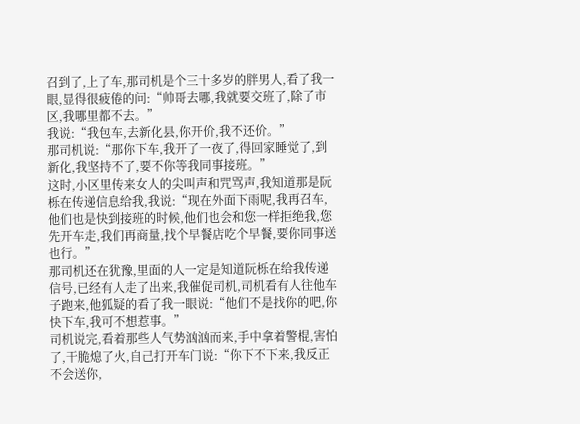召到了,上了车,那司机是个三十多岁的胖男人,看了我一眼,显得很疲倦的问:“帅哥去哪,我就要交班了,除了市区,我哪里都不去。”
我说:“我包车,去新化县,你开价,我不还价。”
那司机说:“那你下车,我开了一夜了,得回家睡觉了,到新化,我坚持不了,要不你等我同事接班。”
这时,小区里传来女人的尖叫声和咒骂声,我知道那是阮栎在传递信息给我,我说:“现在外面下雨呢,我再召车,他们也是快到接班的时候,他们也会和您一样拒绝我,您先开车走,我们再商量,找个早餐店吃个早餐,要你同事送也行。”
那司机还在犹豫,里面的人一定是知道阮栎在给我传递信号,已经有人走了出来,我催促司机,司机看有人往他车子跑来,他狐疑的看了我一眼说:“他们不是找你的吧,你快下车,我可不想惹事。”
司机说完,看着那些人气势汹汹而来,手中拿着警棍,害怕了,干脆熄了火,自己打开车门说:“你下不下来,我反正不会送你,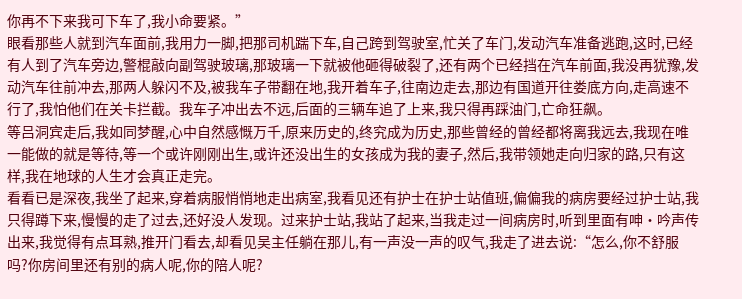你再不下来我可下车了,我小命要紧。”
眼看那些人就到汽车面前,我用力一脚,把那司机踹下车,自己跨到驾驶室,忙关了车门,发动汽车准备逃跑,这时,已经有人到了汽车旁边,警棍敲向副驾驶玻璃,那玻璃一下就被他砸得破裂了,还有两个已经挡在汽车前面,我没再犹豫,发动汽车往前冲去,那两人躲闪不及,被我车子带翻在地,我开着车子,往南边走去,那边有国道开往娄底方向,走高速不行了,我怕他们在关卡拦截。我车子冲出去不远,后面的三辆车追了上来,我只得再踩油门,亡命狂飙。
等吕洞宾走后,我如同梦醒,心中自然感慨万千,原来历史的,终究成为历史,那些曾经的曾经都将离我远去,我现在唯一能做的就是等待,等一个或许刚刚出生,或许还没出生的女孩成为我的妻子,然后,我带领她走向归家的路,只有这样,我在地球的人生才会真正走完。
看看已是深夜,我坐了起来,穿着病服悄悄地走出病室,我看见还有护士在护士站值班,偏偏我的病房要经过护士站,我只得蹲下来,慢慢的走了过去,还好没人发现。过来护士站,我站了起来,当我走过一间病房时,听到里面有呻·吟声传出来,我觉得有点耳熟,推开门看去,却看见吴主任躺在那儿,有一声没一声的叹气,我走了进去说:“怎么,你不舒服吗?你房间里还有别的病人呢,你的陪人呢?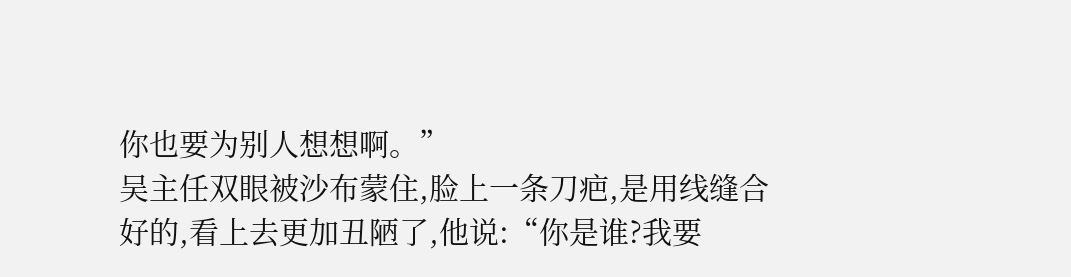你也要为别人想想啊。”
吴主任双眼被沙布蒙住,脸上一条刀疤,是用线缝合好的,看上去更加丑陋了,他说:“你是谁?我要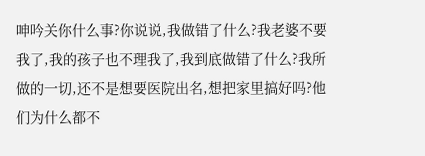呻吟关你什么事?你说说,我做错了什么?我老婆不要我了,我的孩子也不理我了,我到底做错了什么?我所做的一切,还不是想要医院出名,想把家里搞好吗?他们为什么都不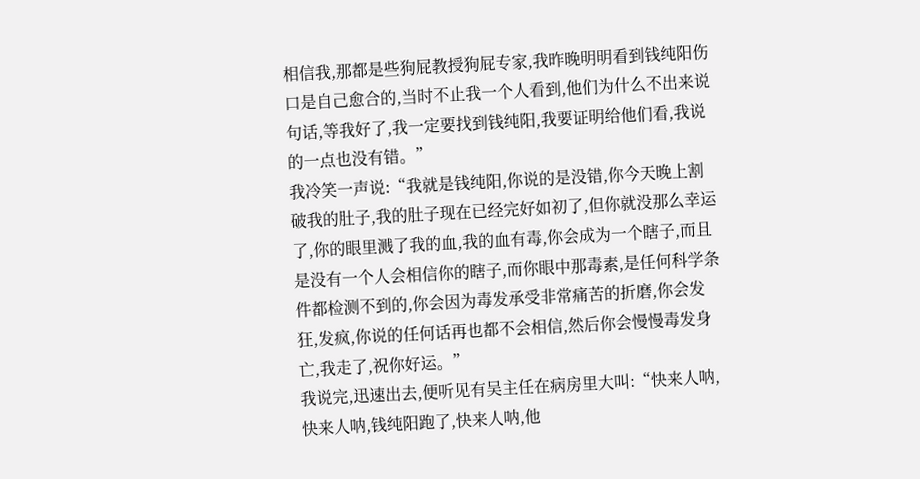相信我,那都是些狗屁教授狗屁专家,我昨晚明明看到钱纯阳伤口是自己愈合的,当时不止我一个人看到,他们为什么不出来说句话,等我好了,我一定要找到钱纯阳,我要证明给他们看,我说的一点也没有错。”
我冷笑一声说:“我就是钱纯阳,你说的是没错,你今天晚上割破我的肚子,我的肚子现在已经完好如初了,但你就没那么幸运了,你的眼里溅了我的血,我的血有毒,你会成为一个瞎子,而且是没有一个人会相信你的瞎子,而你眼中那毒素,是任何科学条件都检测不到的,你会因为毒发承受非常痛苦的折磨,你会发狂,发疯,你说的任何话再也都不会相信,然后你会慢慢毒发身亡,我走了,祝你好运。”
我说完,迅速出去,便听见有吴主任在病房里大叫:“快来人呐,快来人呐,钱纯阳跑了,快来人呐,他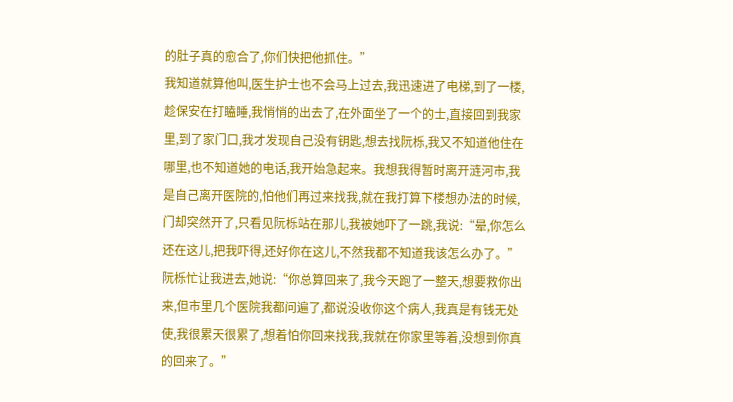的肚子真的愈合了,你们快把他抓住。”
我知道就算他叫,医生护士也不会马上过去,我迅速进了电梯,到了一楼,趁保安在打瞌睡,我悄悄的出去了,在外面坐了一个的士,直接回到我家里,到了家门口,我才发现自己没有钥匙,想去找阮栎,我又不知道他住在哪里,也不知道她的电话,我开始急起来。我想我得暂时离开涟河市,我是自己离开医院的,怕他们再过来找我,就在我打算下楼想办法的时候,门却突然开了,只看见阮栎站在那儿,我被她吓了一跳,我说:“晕,你怎么还在这儿,把我吓得,还好你在这儿,不然我都不知道我该怎么办了。”
阮栎忙让我进去,她说:“你总算回来了,我今天跑了一整天,想要救你出来,但市里几个医院我都问遍了,都说没收你这个病人,我真是有钱无处使,我很累天很累了,想着怕你回来找我,我就在你家里等着,没想到你真的回来了。”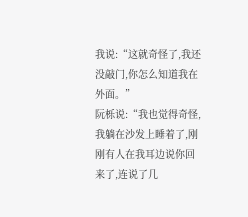我说:“这就奇怪了,我还没敲门,你怎么知道我在外面。”
阮栎说:“我也觉得奇怪,我躺在沙发上睡着了,刚刚有人在我耳边说你回来了,连说了几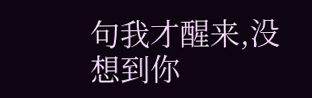句我才醒来,没想到你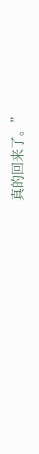真的回来了。”